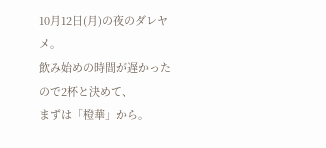10月12日(月)の夜のダレヤメ。
飲み始めの時間が遅かったので2杯と決めて、
まずは「橙華」から。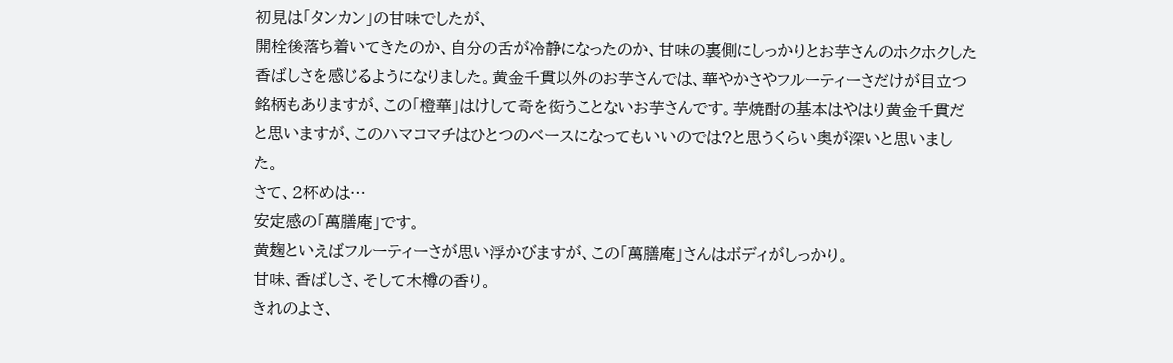初見は「タンカン」の甘味でしたが、
開栓後落ち着いてきたのか、自分の舌が冷静になったのか、甘味の裏側にしっかりとお芋さんのホクホクした香ばしさを感じるようになりました。黄金千貫以外のお芋さんでは、華やかさやフルーティーさだけが目立つ銘柄もありますが、この「橙華」はけして奇を衒うことないお芋さんです。芋焼酎の基本はやはり黄金千貫だと思いますが、このハマコマチはひとつのベースになってもいいのでは?と思うくらい奥が深いと思いました。
さて、2杯めは…
安定感の「萬膳庵」です。
黄麹といえばフルーティーさが思い浮かびますが、この「萬膳庵」さんはボディがしっかり。
甘味、香ばしさ、そして木樽の香り。
きれのよさ、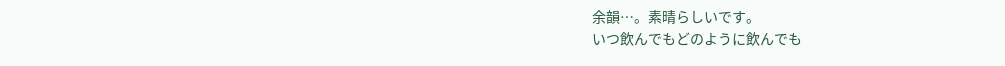余韻…。素晴らしいです。
いつ飲んでもどのように飲んでも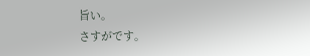旨い。
さすがです。